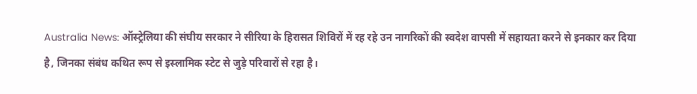Australia News: ऑस्ट्रेलिया की संघीय सरकार ने सीरिया के हिरासत शिविरों में रह रहे उन नागरिकों की स्वदेश वापसी में सहायता करने से इनकार कर दिया है, जिनका संबंध कथित रूप से इस्लामिक स्टेट से जुड़े परिवारों से रहा है।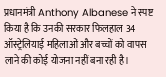प्रधानमंत्री Anthony Albanese ने स्पष्ट किया है कि उनकी सरकार फिलहाल 34 ऑस्ट्रेलियाई महिलाओं और बच्चों को वापस लाने की कोई योजना नहीं बना रही है।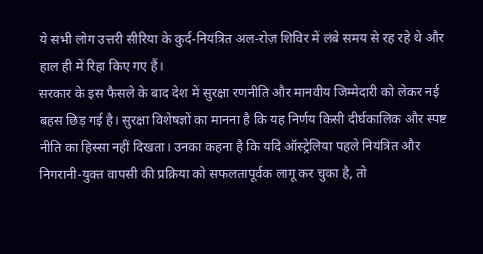ये सभी लोग उत्तरी सीरिया के कुर्द-नियंत्रित अल-रोज़ शिविर में लंबे समय से रह रहे थे और हाल ही में रिहा किए गए हैं।
सरकार के इस फैसले के बाद देश में सुरक्षा रणनीति और मानवीय जिम्मेदारी को लेकर नई बहस छिड़ गई है। सुरक्षा विशेषज्ञों का मानना है कि यह निर्णय किसी दीर्घकालिक और स्पष्ट नीति का हिस्सा नहीं दिखता। उनका कहना है कि यदि ऑस्ट्रेलिया पहले नियंत्रित और निगरानी-युक्त वापसी की प्रक्रिया को सफलतापूर्वक लागू कर चुका है, तो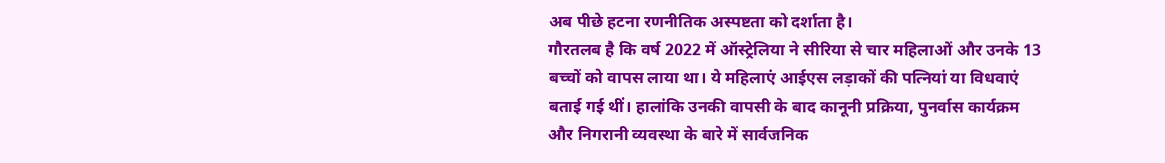अब पीछे हटना रणनीतिक अस्पष्टता को दर्शाता है।
गौरतलब है कि वर्ष 2022 में ऑस्ट्रेलिया ने सीरिया से चार महिलाओं और उनके 13 बच्चों को वापस लाया था। ये महिलाएं आईएस लड़ाकों की पत्नियां या विधवाएं बताई गई थीं। हालांकि उनकी वापसी के बाद कानूनी प्रक्रिया, पुनर्वास कार्यक्रम और निगरानी व्यवस्था के बारे में सार्वजनिक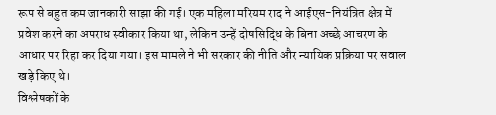रूप से बहुत कम जानकारी साझा की गई। एक महिला मरियम राद ने आईएस-नियंत्रित क्षेत्र में प्रवेश करने का अपराध स्वीकार किया था, लेकिन उन्हें दोषसिद्धि के बिना अच्छे आचरण के आधार पर रिहा कर दिया गया। इस मामले ने भी सरकार की नीति और न्यायिक प्रक्रिया पर सवाल खड़े किए थे।
विश्लेषकों के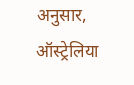अनुसार, ऑस्ट्रेलिया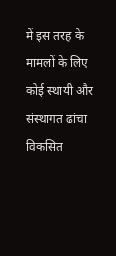में इस तरह के मामलों के लिए कोई स्थायी और संस्थागत ढांचा विकसित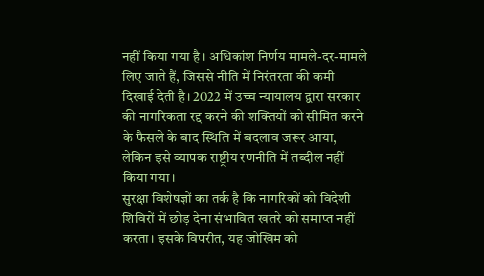नहीं किया गया है। अधिकांश निर्णय मामले-दर-मामले लिए जाते हैं, जिससे नीति में निरंतरता की कमी दिखाई देती है। 2022 में उच्च न्यायालय द्वारा सरकार की नागरिकता रद्द करने की शक्तियों को सीमित करने के फैसले के बाद स्थिति में बदलाव जरूर आया, लेकिन इसे व्यापक राष्ट्रीय रणनीति में तब्दील नहीं किया गया।
सुरक्षा विशेषज्ञों का तर्क है कि नागरिकों को विदेशी शिविरों में छोड़ देना संभावित खतरे को समाप्त नहीं करता। इसके विपरीत, यह जोखिम को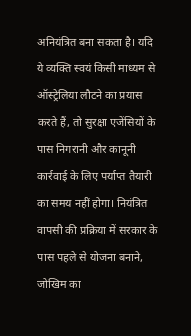अनियंत्रित बना सकता है। यदि ये व्यक्ति स्वयं किसी माध्यम से ऑस्ट्रेलिया लौटने का प्रयास करते हैं, तो सुरक्षा एजेंसियों के पास निगरानी और कानूनी कार्रवाई के लिए पर्याप्त तैयारी का समय नहीं होगा। नियंत्रित वापसी की प्रक्रिया में सरकार के पास पहले से योजना बनाने, जोखिम का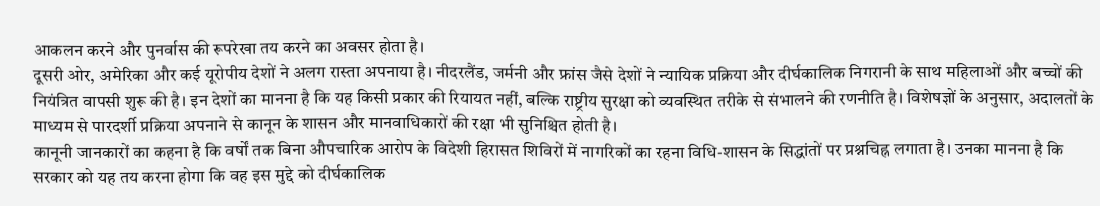आकलन करने और पुनर्वास की रूपरेखा तय करने का अवसर होता है।
दूसरी ओर, अमेरिका और कई यूरोपीय देशों ने अलग रास्ता अपनाया है। नीदरलैंड, जर्मनी और फ्रांस जैसे देशों ने न्यायिक प्रक्रिया और दीर्घकालिक निगरानी के साथ महिलाओं और बच्चों की नियंत्रित वापसी शुरू की है। इन देशों का मानना है कि यह किसी प्रकार की रियायत नहीं, बल्कि राष्ट्रीय सुरक्षा को व्यवस्थित तरीके से संभालने की रणनीति है। विशेषज्ञों के अनुसार, अदालतों के माध्यम से पारदर्शी प्रक्रिया अपनाने से कानून के शासन और मानवाधिकारों की रक्षा भी सुनिश्चित होती है।
कानूनी जानकारों का कहना है कि वर्षों तक बिना औपचारिक आरोप के विदेशी हिरासत शिविरों में नागरिकों का रहना विधि-शासन के सिद्धांतों पर प्रश्नचिह्न लगाता है। उनका मानना है कि सरकार को यह तय करना होगा कि वह इस मुद्दे को दीर्घकालिक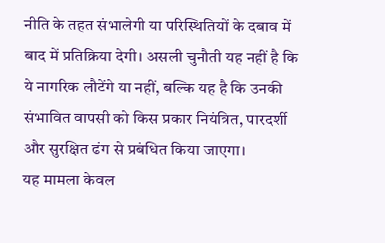नीति के तहत संभालेगी या परिस्थितियों के दबाव में बाद में प्रतिक्रिया देगी। असली चुनौती यह नहीं है कि ये नागरिक लौटेंगे या नहीं, बल्कि यह है कि उनकी संभावित वापसी को किस प्रकार नियंत्रित, पारदर्शी और सुरक्षित ढंग से प्रबंधित किया जाएगा।
यह मामला केवल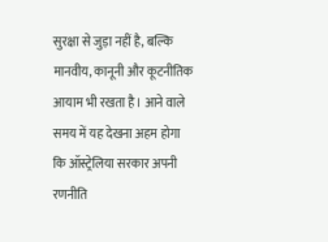सुरक्षा से जुड़ा नहीं है, बल्कि मानवीय, कानूनी और कूटनीतिक आयाम भी रखता है। आने वाले समय में यह देखना अहम होगा कि ऑस्ट्रेलिया सरकार अपनी रणनीति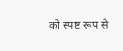को स्पष्ट रूप से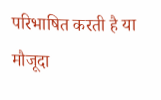परिभाषित करती है या मौजूदा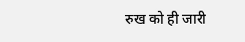रुख को ही जारी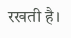रखती है।